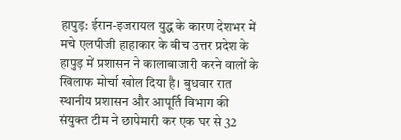हापुड़: ईरान-इजरायल युद्ध के कारण देशभर में मचे एलपीजी हाहाकार के बीच उत्तर प्रदेश के हापुड़ में प्रशासन ने कालाबाजारी करने वालों के खिलाफ मोर्चा खोल दिया है। बुधवार रात स्थानीय प्रशासन और आपूर्ति विभाग की संयुक्त टीम ने छापेमारी कर एक घर से 32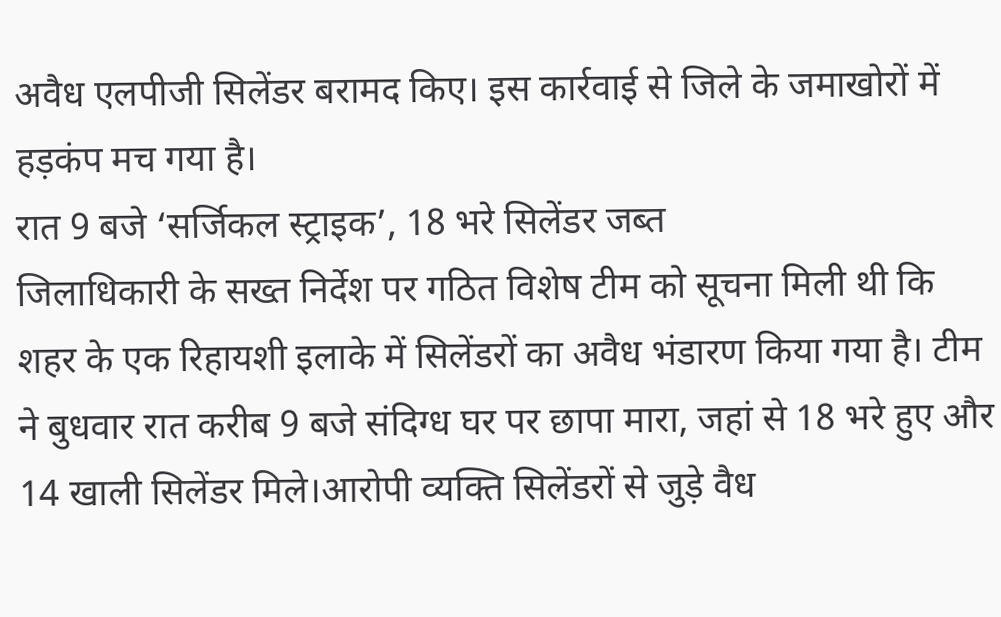अवैध एलपीजी सिलेंडर बरामद किए। इस कार्रवाई से जिले के जमाखोरों में हड़कंप मच गया है।
रात 9 बजे ‘सर्जिकल स्ट्राइक’, 18 भरे सिलेंडर जब्त
जिलाधिकारी के सख्त निर्देश पर गठित विशेष टीम को सूचना मिली थी कि शहर के एक रिहायशी इलाके में सिलेंडरों का अवैध भंडारण किया गया है। टीम ने बुधवार रात करीब 9 बजे संदिग्ध घर पर छापा मारा, जहां से 18 भरे हुए और 14 खाली सिलेंडर मिले।आरोपी व्यक्ति सिलेंडरों से जुड़े वैध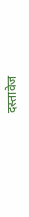दस्तावेज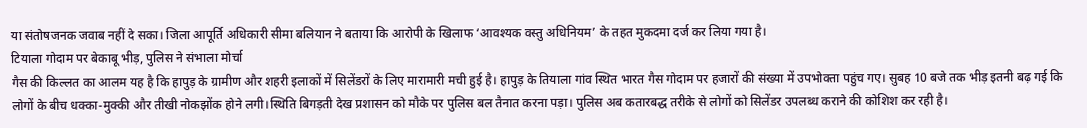या संतोषजनक जवाब नहीं दे सका। जिला आपूर्ति अधिकारी सीमा बलियान ने बताया कि आरोपी के खिलाफ ‘आवश्यक वस्तु अधिनियम’ के तहत मुकदमा दर्ज कर लिया गया है।
टियाला गोदाम पर बेकाबू भीड़, पुलिस ने संभाला मोर्चा
गैस की किल्लत का आलम यह है कि हापुड़ के ग्रामीण और शहरी इलाकों में सिलेंडरों के लिए मारामारी मची हुई है। हापुड़ के तियाला गांव स्थित भारत गैस गोदाम पर हजारों की संख्या में उपभोक्ता पहुंच गए। सुबह 10 बजे तक भीड़ इतनी बढ़ गई कि लोगों के बीच धक्का-मुक्की और तीखी नोकझोंक होने लगी।स्थिति बिगड़ती देख प्रशासन को मौके पर पुलिस बल तैनात करना पड़ा। पुलिस अब कतारबद्ध तरीके से लोगों को सिलेंडर उपलब्ध कराने की कोशिश कर रही है।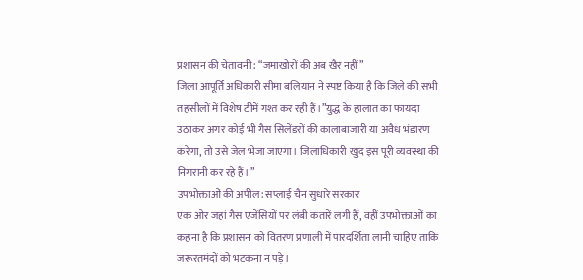प्रशासन की चेतावनी: “जमाखोरों की अब खैर नहीं”
जिला आपूर्ति अधिकारी सीमा बलियान ने स्पष्ट किया है कि जिले की सभी तहसीलों में विशेष टीमें गश्त कर रही हैं।”युद्ध के हालात का फायदा उठाकर अगर कोई भी गैस सिलेंडरों की कालाबाजारी या अवैध भंडारण करेगा, तो उसे जेल भेजा जाएगा। जिलाधिकारी खुद इस पूरी व्यवस्था की निगरानी कर रहे हैं।”
उपभोक्ताओं की अपील: सप्लाई चैन सुधारे सरकार
एक ओर जहां गैस एजेंसियों पर लंबी कतारें लगी हैं, वहीं उपभोक्ताओं का कहना है कि प्रशासन को वितरण प्रणाली में पारदर्शिता लानी चाहिए ताकि जरूरतमंदों को भटकना न पड़े।